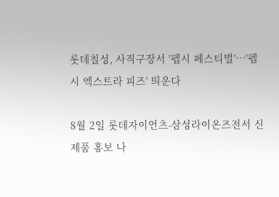롯데칠성, 사직구장서 '펩시 페스티벌'…'펩시 엑스트라 피즈' 띄운다

8월 2일 롯데자이언츠-삼성라이온즈전서 신제품 홍보 나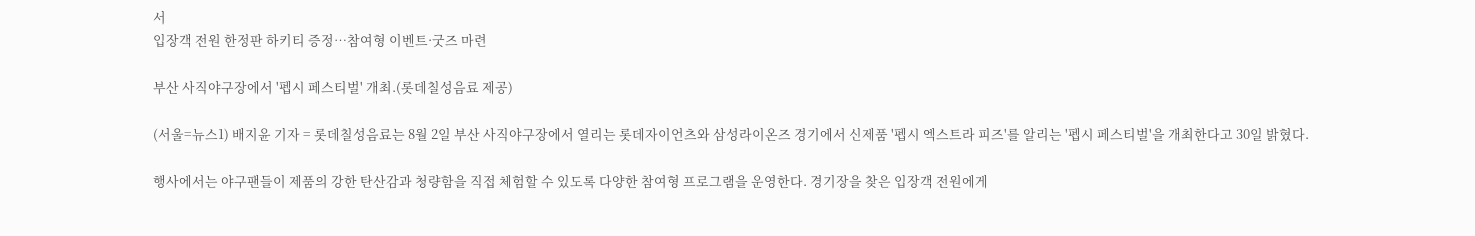서
입장객 전원 한정판 하키티 증정…참여형 이벤트·굿즈 마련

부산 사직야구장에서 '펩시 페스티벌' 개최.(롯데칠성음료 제공)

(서울=뉴스1) 배지윤 기자 = 롯데칠성음료는 8월 2일 부산 사직야구장에서 열리는 롯데자이언츠와 삼성라이온즈 경기에서 신제품 '펩시 엑스트라 피즈'를 알리는 '펩시 페스티벌'을 개최한다고 30일 밝혔다.

행사에서는 야구팬들이 제품의 강한 탄산감과 청량함을 직접 체험할 수 있도록 다양한 참여형 프로그램을 운영한다. 경기장을 찾은 입장객 전원에게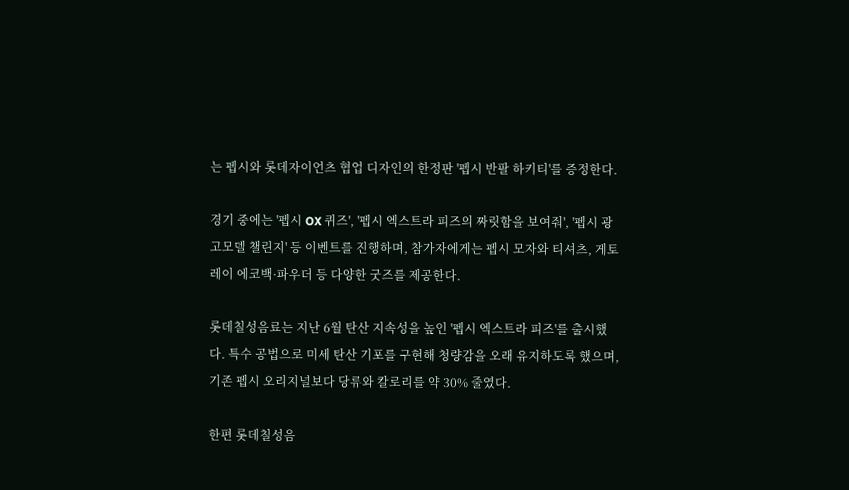는 펩시와 롯데자이언츠 협업 디자인의 한정판 '펩시 반팔 하키티'를 증정한다.

경기 중에는 '펩시 OX 퀴즈', '펩시 엑스트라 피즈의 짜릿함을 보여줘', '펩시 광고모델 챌린지' 등 이벤트를 진행하며, 참가자에게는 펩시 모자와 티셔츠, 게토레이 에코백·파우더 등 다양한 굿즈를 제공한다.

롯데칠성음료는 지난 6월 탄산 지속성을 높인 '펩시 엑스트라 피즈'를 출시했다. 특수 공법으로 미세 탄산 기포를 구현해 청량감을 오래 유지하도록 했으며, 기존 펩시 오리지널보다 당류와 칼로리를 약 30% 줄였다.

한편 롯데칠성음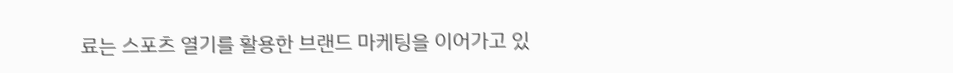료는 스포츠 열기를 활용한 브랜드 마케팅을 이어가고 있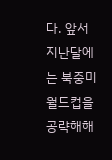다. 앞서 지난달에는 북중미 월드컵을 공략해해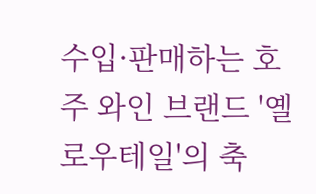수입·판매하는 호주 와인 브랜드 '옐로우테일'의 축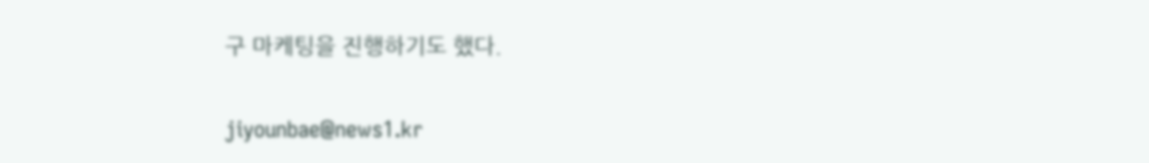구 마케팅을 진행하기도 했다.

jiyounbae@news1.kr